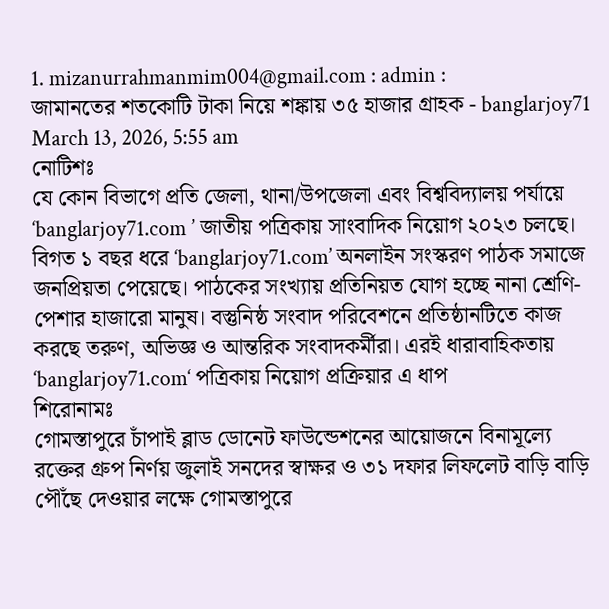1. mizanurrahmanmim004@gmail.com : admin :
জামানতের শতকোটি টাকা নিয়ে শঙ্কায় ৩৫ হাজার গ্রাহক - banglarjoy71
March 13, 2026, 5:55 am
নোটিশঃ
যে কোন বিভাগে প্রতি জেলা, থানা/উপজেলা এবং বিশ্ববিদ্যালয় পর্যায়ে ‘banglarjoy71.com ’ জাতীয় পত্রিকায় সাংবাদিক নিয়োগ ২০২৩ চলছে। বিগত ১ বছর ধরে ‘banglarjoy71.com’ অনলাইন সংস্করণ পাঠক সমাজে জনপ্রিয়তা পেয়েছে। পাঠকের সংখ্যায় প্রতিনিয়ত যোগ হচ্ছে নানা শ্রেণি-পেশার হাজারো মানুষ। বস্তুনিষ্ঠ সংবাদ পরিবেশনে প্রতিষ্ঠানটিতে কাজ করছে তরুণ, অভিজ্ঞ ও আন্তরিক সংবাদকর্মীরা। এরই ধারাবাহিকতায় ‘banglarjoy71.com‘ পত্রিকায় নিয়োগ প্রক্রিয়ার এ ধাপ
শিরোনামঃ
গোমস্তাপুরে চাঁপাই ব্লাড ডোনেট ফাউন্ডেশনের আয়োজনে বিনামূল্যে রক্তের গ্রুপ নির্ণয় জুলাই সনদের স্বাক্ষর ও ৩১ দফার লিফলেট বাড়ি বাড়ি পৌঁছে দেওয়ার লক্ষে গোমস্তাপুরে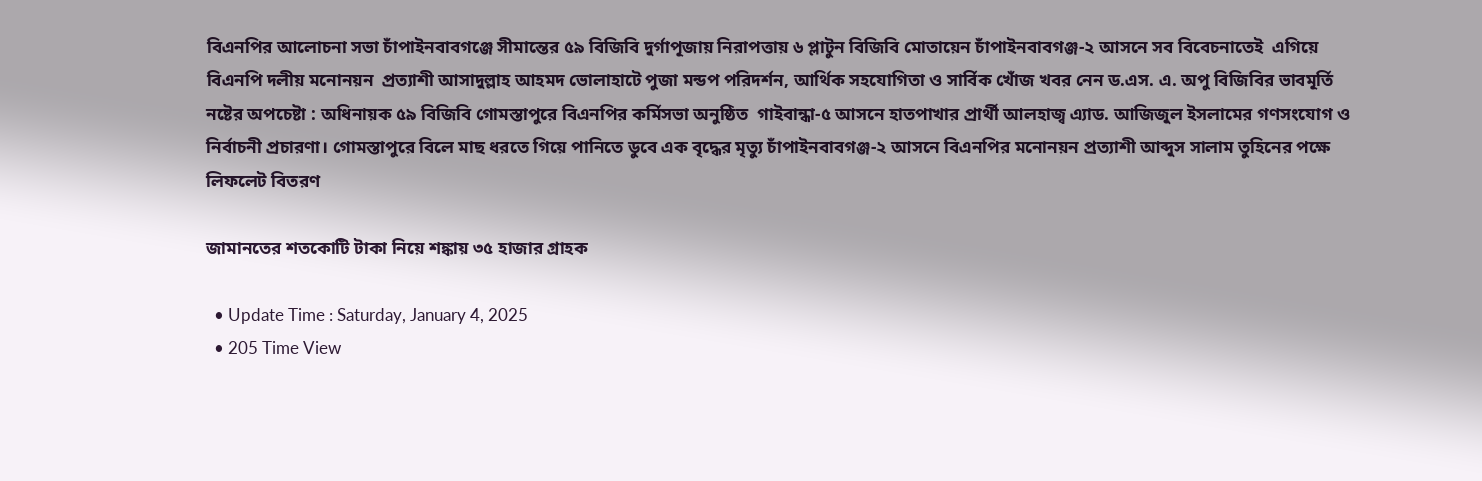বিএনপির আলোচনা সভা চাঁপাইনবাবগঞ্জে সীমান্তের ৫৯ বিজিবি দুর্গাপূজায় নিরাপত্তায় ৬ প্লাটুন বিজিবি মোতায়েন চাঁপাইনবাবগঞ্জ-২ আসনে সব বিবেচনাতেই  এগিয়ে বিএনপি দলীয় মনোনয়ন  প্রত্যাশী আসাদুল্লাহ আহমদ ভোলাহাটে পুজা মন্ডপ পরিদর্শন, আর্থিক সহযোগিতা ও সার্বিক খোঁজ খবর নেন ড.এস. এ. অপু বিজিবির ভাবমূর্তি নষ্টের অপচেষ্টা : অধিনায়ক ৫৯ বিজিবি গোমস্তাপুরে বিএনপির কর্মিসভা অনুষ্ঠিত  গাইবান্ধা-৫ আসনে হাতপাখার প্রার্থী আলহাজ্ব এ্যাড. আজিজুল ইসলামের গণসংযোগ ও নির্বাচনী প্রচারণা। গোমস্তাপুরে বিলে মাছ ধরতে গিয়ে পানিতে ডুবে এক বৃদ্ধের মৃত্যু চাঁপাইনবাবগঞ্জ-২ আসনে বিএনপির মনোনয়ন প্রত্যাশী আব্দুস সালাম তুহিনের পক্ষে লিফলেট বিতরণ

জামানতের শতকোটি টাকা নিয়ে শঙ্কায় ৩৫ হাজার গ্রাহক

  • Update Time : Saturday, January 4, 2025
  • 205 Time View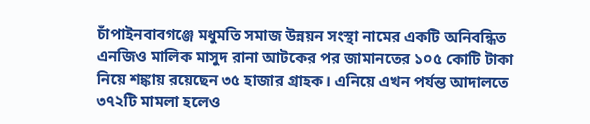চাঁপাইনবাবগঞ্জে মধুমতি সমাজ উন্নয়ন সংস্থা নামের একটি অনিবন্ধিত এনজিও মালিক মাসুদ রানা আটকের পর জামানতের ১০৫ কোটি টাকা নিয়ে শঙ্কায় রয়েছেন ৩৫ হাজার গ্রাহক। এনিয়ে এখন পর্যন্ত আদালতে ৩৭২টি মামলা হলেও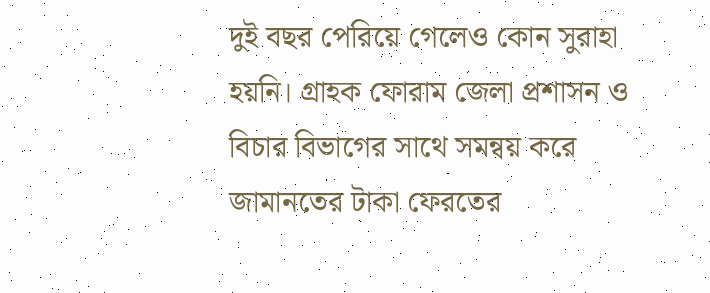দুই বছর পেরিয়ে গেলেও কোন সুরাহা হয়নি। গ্রাহক ফোরাম জেলা প্রশাসন ও বিচার বিভাগের সাথে সমন্বয় করে জামানতের টাকা ফেরতের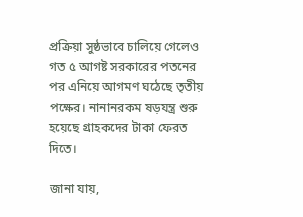প্রক্রিয়া সুষ্ঠভাবে চালিয়ে গেলেও গত ৫ আগষ্ট সরকারের পতনের পর এনিয়ে আগমণ ঘঠেছে তৃতীয় পক্ষের। নানানরকম ষড়যন্ত্র শুরু হয়েছে গ্রাহকদের টাকা ফেরত দিতে।

জানা যায়,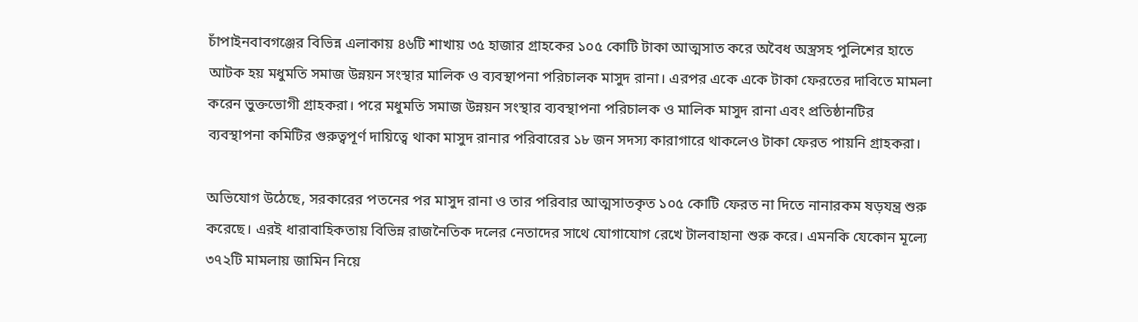চাঁপাইনবাবগঞ্জের বিভিন্ন এলাকায় ৪৬টি শাখায় ৩৫ হাজার গ্রাহকের ১০৫ কোটি টাকা আত্মসাত করে অবৈধ অস্ত্রসহ পুলিশের হাতে আটক হয় মধুমতি সমাজ উন্নয়ন সংস্থার মালিক ও ব্যবস্থাপনা পরিচালক মাসুদ রানা। এরপর একে একে টাকা ফেরতের দাবিতে মামলা করেন ভুক্তভোগী গ্রাহকরা। পরে মধুমতি সমাজ উন্নয়ন সংস্থার ব্যবস্থাপনা পরিচালক ও মালিক মাসুদ রানা এবং প্রতিষ্ঠানটির ব্যবস্থাপনা কমিটির গুরুত্বপূর্ণ দায়িত্বে থাকা মাসুদ রানার পরিবারের ১৮ জন সদস্য কারাগারে থাকলেও টাকা ফেরত পায়নি গ্রাহকরা।

অভিযোগ উঠেছে, সরকারের পতনের পর মাসুদ রানা ও তার পরিবার আত্মসাতকৃত ১০৫ কোটি ফেরত না দিতে নানারকম ষড়যন্ত্র শুরু করেছে। এরই ধারাবাহিকতায় বিভিন্ন রাজনৈতিক দলের নেতাদের সাথে যোগাযোগ রেখে টালবাহানা শুরু করে। এমনকি যেকোন মূল্যে ৩৭২টি মামলায় জামিন নিয়ে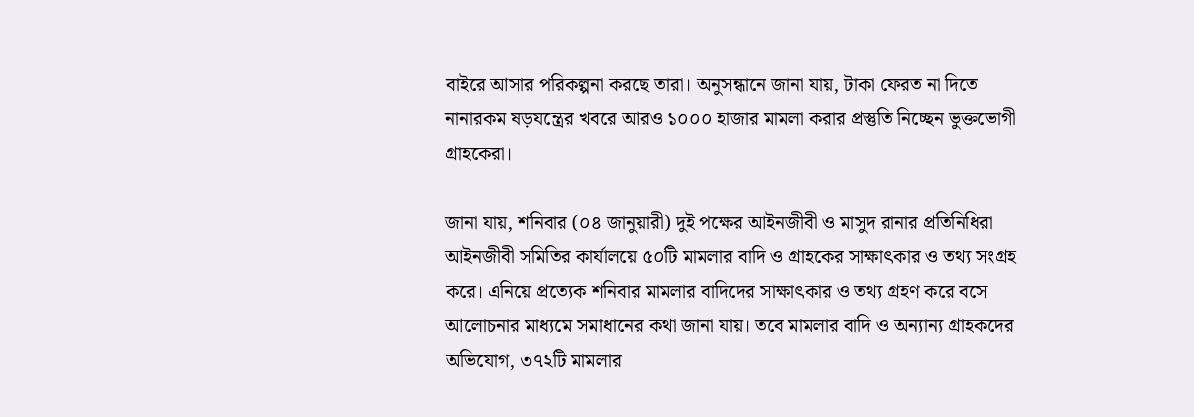বাইরে আসার পরিকল্পনা করছে তারা। অনুসন্ধানে জানা যায়, টাকা ফেরত না দিতে নানারকম ষড়যন্ত্রের খবরে আরও ১০০০ হাজার মামলা করার প্রস্তুতি নিচ্ছেন ভুক্তভোগী গ্রাহকেরা।

জানা যায়, শনিবার (০৪ জানুয়ারী) দুই পক্ষের আইনজীবী ও মাসুদ রানার প্রতিনিধিরা আইনজীবী সমিতির কার্যালয়ে ৫০টি মামলার বাদি ও গ্রাহকের সাক্ষাৎকার ও তথ্য সংগ্রহ করে। এনিয়ে প্রত্যেক শনিবার মামলার বাদিদের সাক্ষাৎকার ও তথ্য গ্রহণ করে বসে আলোচনার মাধ্যমে সমাধানের কথা জানা যায়। তবে মামলার বাদি ও অন্যান্য গ্রাহকদের অভিযোগ, ৩৭২টি মামলার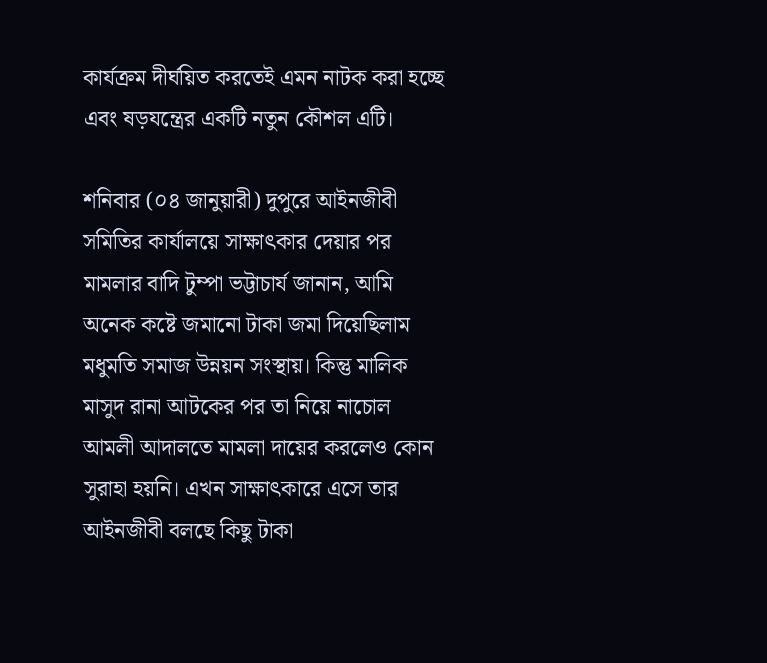কার্যক্রম দীর্ঘয়িত করতেই এমন নাটক করা হচ্ছে এবং ষড়যন্ত্রের একটি নতুন কৌশল এটি।

শনিবার (০৪ জানুয়ারী) দুপুরে আইনজীবী সমিতির কার্যালয়ে সাক্ষাৎকার দেয়ার পর মামলার বাদি টুম্পা ভট্টাচার্য জানান, আমি অনেক কষ্টে জমানো টাকা জমা দিয়েছিলাম মধুমতি সমাজ উন্নয়ন সংস্থায়। কিন্তু মালিক মাসুদ রানা আটকের পর তা নিয়ে নাচোল আমলী আদালতে মামলা দায়ের করলেও কোন সুরাহা হয়নি। এখন সাক্ষাৎকারে এসে তার আইনজীবী বলছে কিছু টাকা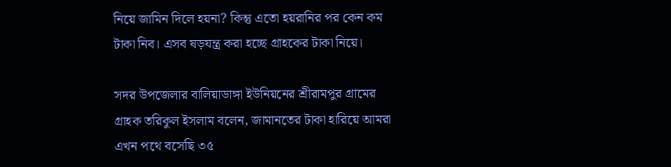নিয়ে জামিন দিলে হয়না? কিন্তু এতো হয়রানির পর কেন কম টাকা নিব। এসব ষড়যন্ত্র করা হচ্ছে গ্রাহকের টাকা নিয়ে।

সদর উপজেলার বালিয়াডাঙ্গা ইউনিয়নের শ্রীরামপুর গ্রামের গ্রাহক তরিকুল ইসলাম বলেন, জামানতের টাকা হারিয়ে আমরা এখন পথে বসেছি ৩৫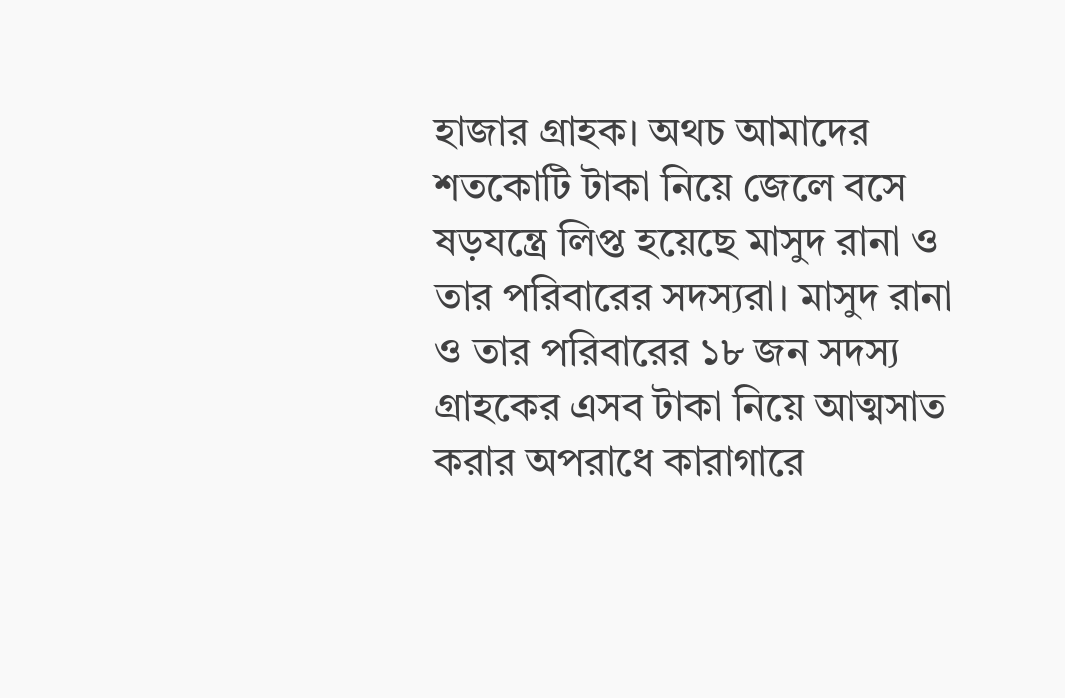হাজার গ্রাহক। অথচ আমাদের শতকোটি টাকা নিয়ে জেলে বসে ষড়যন্ত্রে লিপ্ত হয়েছে মাসুদ রানা ও তার পরিবারের সদস্যরা। মাসুদ রানা ও তার পরিবারের ১৮ জন সদস্য গ্রাহকের এসব টাকা নিয়ে আত্মসাত করার অপরাধে কারাগারে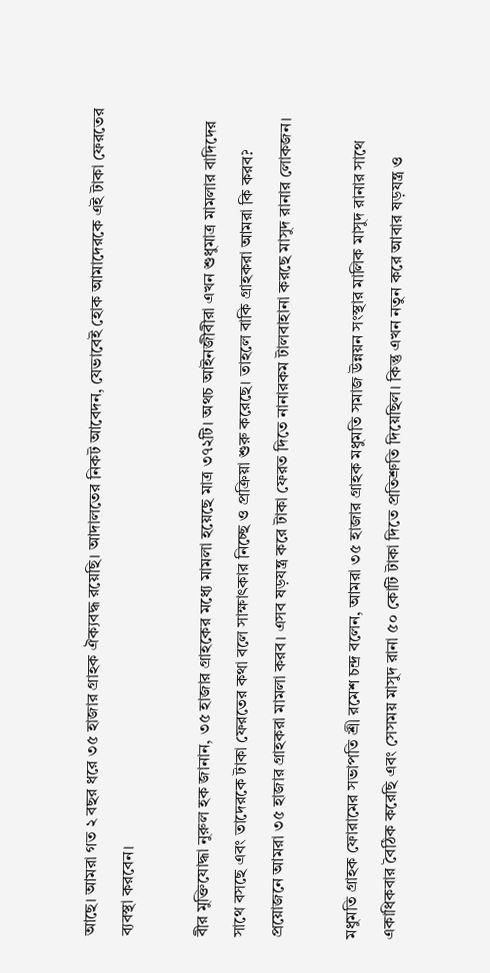আছে। আমরা গত ২ বছর ধরে ৩৫ হাজার গ্রাহক ঐক্যবদ্ধ রয়েছি। আদালতের নিকট আবেদন, যেভাবেই হোক আমাদেরকে এই টাকা ফেরতের ব্যবস্থা করবেন।

বীর মুক্তিযোদ্ধা নুরুল হক জানান, ৩৫ হাজার গ্রাহকের মধ্যে মামলা হয়েছে মাত্র ৩৭২টি। অথচ আইনজীবীরা এখন শুধুমাত্র মামলার বাদিদের সাথে বসছে এবং তাদেরকে টাকা ফেরতের কথা বলে সাক্ষাৎকার নিচ্ছে ও প্রক্রিয়া শুরু করেছে। তাহলে বাকি গ্রাহকরা আমরা কি করব? প্রয়োজনে আমরা ৩৫ হাজার গ্রাহকরা মামলা করব। এসব ষড়যন্ত্র করে টাকা ফেরত দিতে নানারকম টালবাহানা করছে মাসুদ রানার লোকজন।

মধুমতি গ্রাহক ফোরামের সভাপতি শ্রী রমেশ চন্দ্র বলেন, আমরা ৩৫ হাজার গ্রাহক মধুমতি সমাজ উন্নয়ন সংস্থার মালিক মাসুদ রানার সাথে একাধিকবার বৈঠিক করেছি এবং সেসময় মাসুদ রানা ৫০ কোটি টাকা দিতে প্রতিশ্রুতি দিয়েছিল। কিন্তু এখন নতুন করে আবার ষড়যন্ত্র ও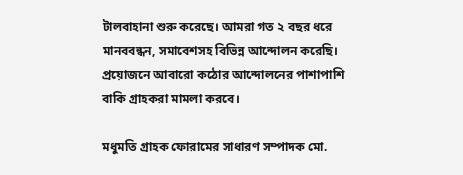টালবাহানা শুরু করেছে। আমরা গত ২ বছর ধরে মানববন্ধন, সমাবেশসহ বিভিন্ন আন্দোলন করেছি। প্রয়োজনে আবারো কঠোর আন্দোলনের পাশাপাশি বাকি গ্রাহকরা মামলা করবে।

মধুমতি গ্রাহক ফোরামের সাধারণ সম্পাদক মো.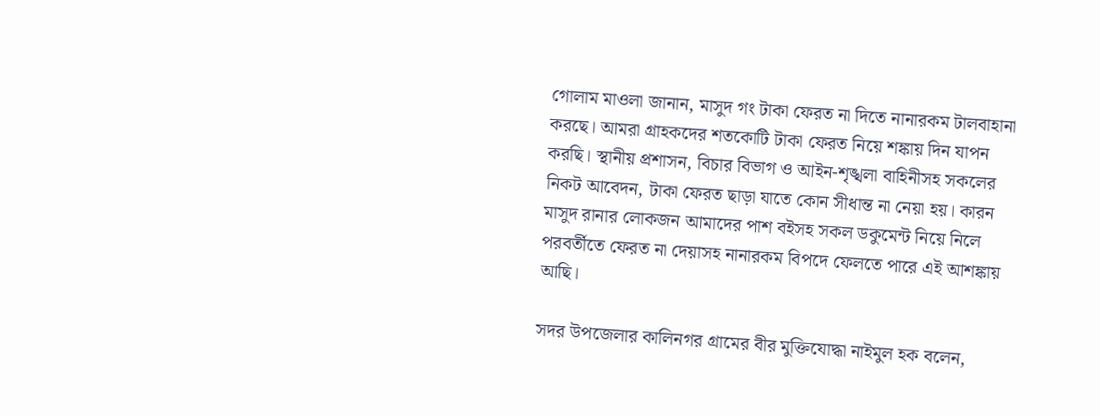গোলাম মাওলা জানান, মাসুদ গং টাকা ফেরত না দিতে নানারকম টালবাহানা করছে। আমরা গ্রাহকদের শতকোটি টাকা ফেরত নিয়ে শঙ্কায় দিন যাপন করছি। স্থানীয় প্রশাসন, বিচার বিভাগ ও আইন-শৃঙ্খলা বাহিনীসহ সকলের নিকট আবেদন, টাকা ফেরত ছাড়া যাতে কোন সীধান্ত না নেয়া হয়। কারন মাসুদ রানার লোকজন আমাদের পাশ বইসহ সকল ডকুমেন্ট নিয়ে নিলে পরবর্তীতে ফেরত না দেয়াসহ নানারকম বিপদে ফেলতে পারে এই আশঙ্কায় আছি।

সদর উপজেলার কালিনগর গ্রামের বীর মুক্তিযোদ্ধা নাইমুল হক বলেন,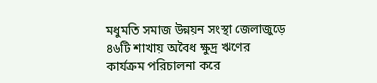মধুমতি সমাজ উন্নয়ন সংস্থা জেলাজুড়ে ৪৬টি শাখায় অবৈধ ক্ষুদ্র ঋণের কার্যক্রম পরিচালনা করে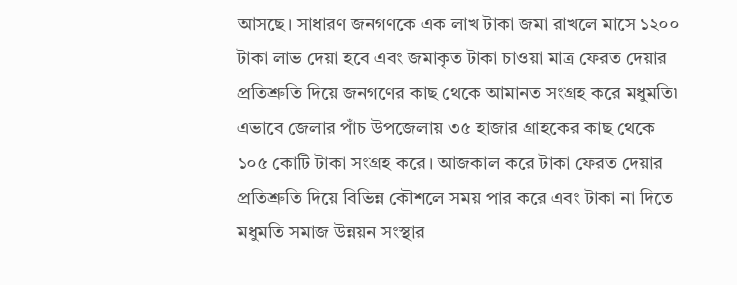আসছে। সাধারণ জনগণকে এক লাখ টাকা জমা রাখলে মাসে ১২০০ টাকা লাভ দেয়া হবে এবং জমাকৃত টাকা চাওয়া মাত্র ফেরত দেয়ার প্রতিশ্রুতি দিয়ে জনগণের কাছ থেকে আমানত সংগ্রহ করে মধুমতি৷ এভাবে জেলার পাঁচ উপজেলায় ৩৫ হাজার গ্রাহকের কাছ থেকে ১০৫ কোটি টাকা সংগ্রহ করে। আজকাল করে টাকা ফেরত দেয়ার প্রতিশ্রুতি দিয়ে বিভিন্ন কৌশলে সময় পার করে এবং টাকা না দিতে মধুমতি সমাজ উন্নয়ন সংস্থার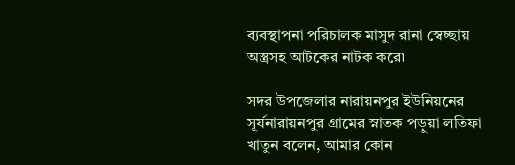ব্যবস্থাপনা পরিচালক মাসুদ রানা স্বেচ্ছায় অস্ত্রসহ আটকের নাটক করে৷

সদর উপজেলার নারায়নপুর ইউনিয়নের সূর্যনারায়নপুর গ্রামের স্নাতক পড়ুয়া লতিফা খাতুন বলেন, আমার কোন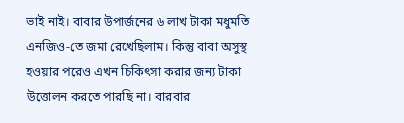ভাই নাই। বাবার উপার্জনের ৬ লাখ টাকা মধুমতি এনজিও-তে জমা রেখেছিলাম। কিন্তু বাবা অসুস্থ হওয়ার পরেও এখন চিকিৎসা করার জন্য টাকা উত্তোলন করতে পারছি না। বারবার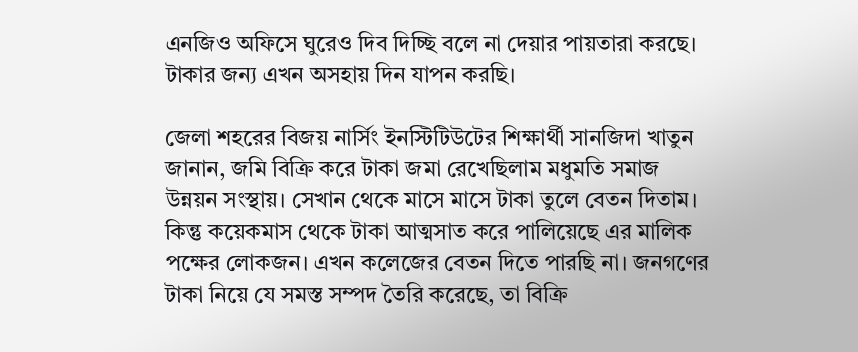এনজিও অফিসে ঘুরেও দিব দিচ্ছি বলে না দেয়ার পায়তারা করছে। টাকার জন্য এখন অসহায় দিন যাপন করছি।

জেলা শহরের বিজয় নার্সিং ইনস্টিটিউটের শিক্ষার্থী সানজিদা খাতুন জানান, জমি বিক্রি করে টাকা জমা রেখেছিলাম মধুমতি সমাজ উন্নয়ন সংস্থায়। সেখান থেকে মাসে মাসে টাকা তুলে বেতন দিতাম। কিন্তু কয়েকমাস থেকে টাকা আত্মসাত করে পালিয়েছে এর মালিক পক্ষের লোকজন। এখন কলেজের বেতন দিতে পারছি না। জনগণের টাকা নিয়ে যে সমস্ত সম্পদ তৈরি করেছে, তা বিক্রি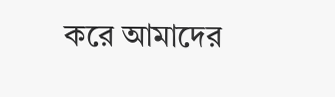করে আমাদের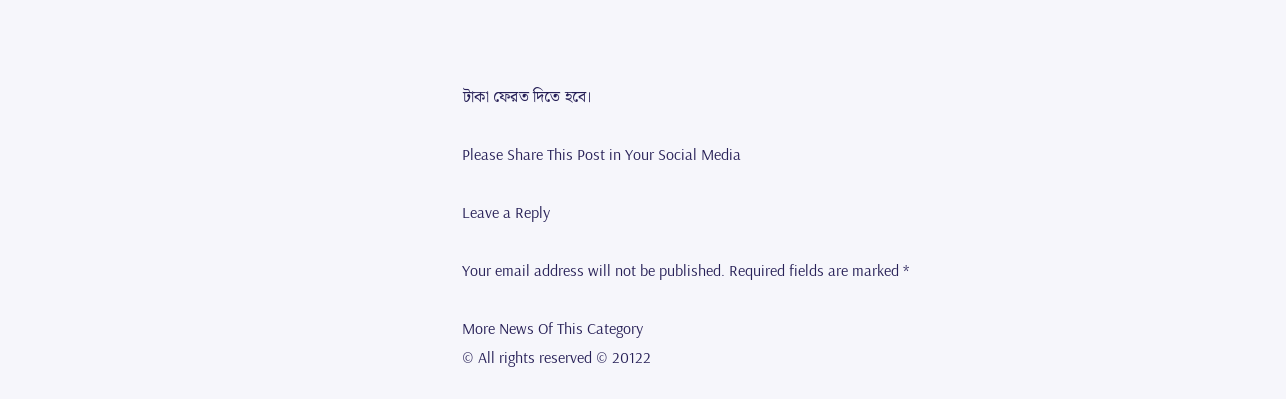টাকা ফেরত দিতে হবে।

Please Share This Post in Your Social Media

Leave a Reply

Your email address will not be published. Required fields are marked *

More News Of This Category
© All rights reserved © 20122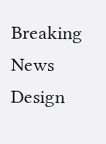Breaking News
Design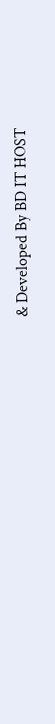& Developed By BD IT HOST